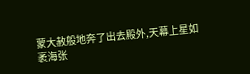蒙大赦般地奔了出去殿外,天幕上星如袤海张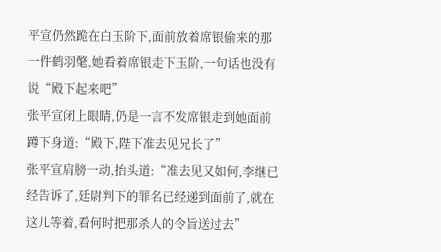平宣仍然跪在白玉阶下,面前放着席银偷来的那一件鹤羽氅,她看着席银走下玉阶,一句话也没有说“殿下起来吧”
张平宣闭上眼睛,仍是一言不发席银走到她面前蹲下身道:“殿下,陛下准去见兄长了”
张平宣肩膀一动,抬头道:“准去见又如何,李继已经告诉了,廷尉判下的罪名已经递到面前了,就在这儿等着,看何时把那杀人的令旨送过去”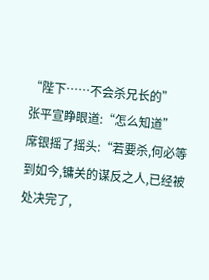“陛下……不会杀兄长的”
张平宣睁眼道:“怎么知道”
席银摇了摇头:“若要杀,何必等到如今,镛关的谋反之人,已经被处决完了,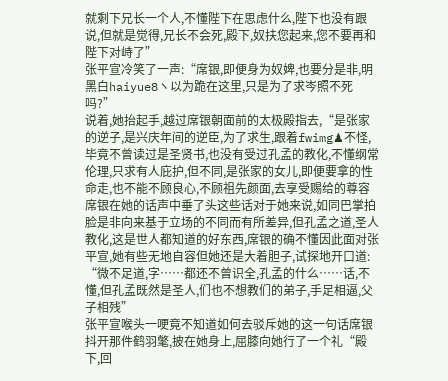就剩下兄长一个人,不懂陛下在思虑什么,陛下也没有跟说,但就是觉得,兄长不会死,殿下,奴扶您起来,您不要再和陛下对峙了”
张平宣冷笑了一声:“席银,即便身为奴婢,也要分是非,明黑白haiyue8ヽ以为跪在这里,只是为了求岑照不死吗?”
说着,她抬起手,越过席银朝面前的太极殿指去,“是张家的逆子,是兴庆年间的逆臣,为了求生,跟着fwimg♟不怪,毕竟不曾读过是圣贤书,也没有受过孔孟的教化,不懂纲常伦理,只求有人庇护,但不同,是张家的女儿,即便要拿的性命走,也不能不顾良心,不顾祖先颜面,去享受赐给的尊容席银在她的话声中垂了头这些话对于她来说,如同巴掌拍脸是非向来基于立场的不同而有所差异,但孔孟之道,圣人教化,这是世人都知道的好东西,席银的确不懂因此面对张平宣,她有些无地自容但她还是大着胆子,试探地开口道:
“微不足道,字……都还不曾识全,孔孟的什么……话,不懂,但孔孟既然是圣人,们也不想教们的弟子,手足相逼,父子相残”
张平宣喉头一哽竟不知道如何去驳斥她的这一句话席银抖开那件鹤羽氅,披在她身上,屈膝向她行了一个礼“殿下,回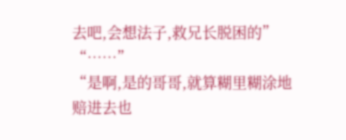去吧,会想法子,救兄长脱困的”
“……”
“是啊,是的哥哥,就算糊里糊涂地赔进去也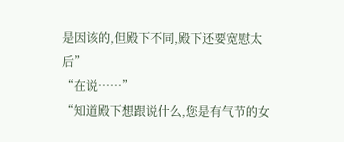是因该的,但殿下不同,殿下还要宽慰太后”
“在说……”
“知道殿下想跟说什么,您是有气节的女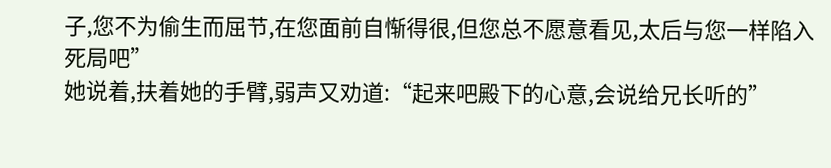子,您不为偷生而屈节,在您面前自惭得很,但您总不愿意看见,太后与您一样陷入死局吧”
她说着,扶着她的手臂,弱声又劝道:“起来吧殿下的心意,会说给兄长听的”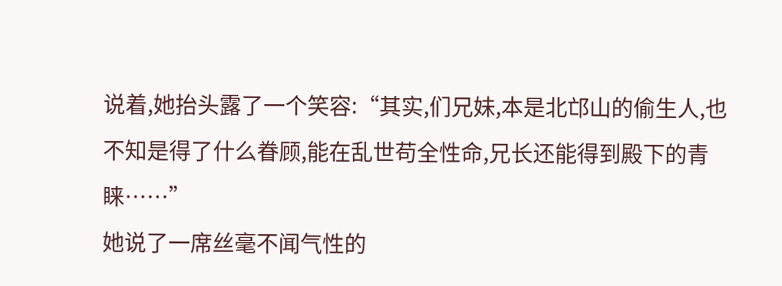说着,她抬头露了一个笑容:“其实,们兄妹,本是北邙山的偷生人,也不知是得了什么眷顾,能在乱世苟全性命,兄长还能得到殿下的青睐……”
她说了一席丝毫不闻气性的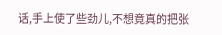话,手上使了些劲儿,不想竟真的把张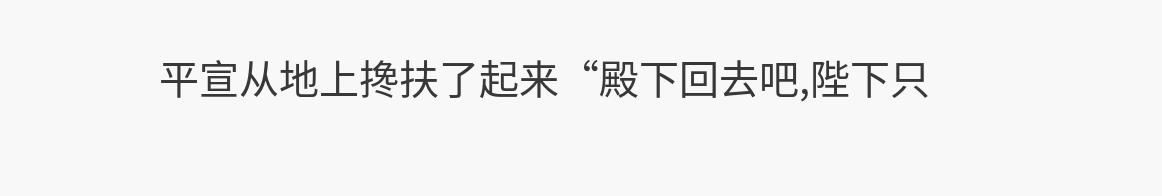平宣从地上搀扶了起来“殿下回去吧,陛下只